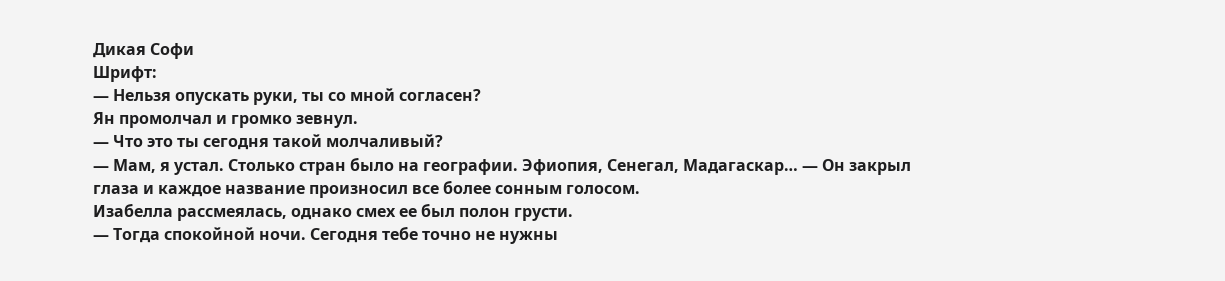Дикая Софи
Шрифт:
— Нельзя опускать руки, ты со мной согласен?
Ян промолчал и громко зевнул.
— Что это ты сегодня такой молчаливый?
— Мам, я устал. Столько стран было на географии. Эфиопия, Сенегал, Мадагаскар… — Он закрыл глаза и каждое название произносил все более сонным голосом.
Изабелла рассмеялась, однако смех ее был полон грусти.
— Тогда спокойной ночи. Сегодня тебе точно не нужны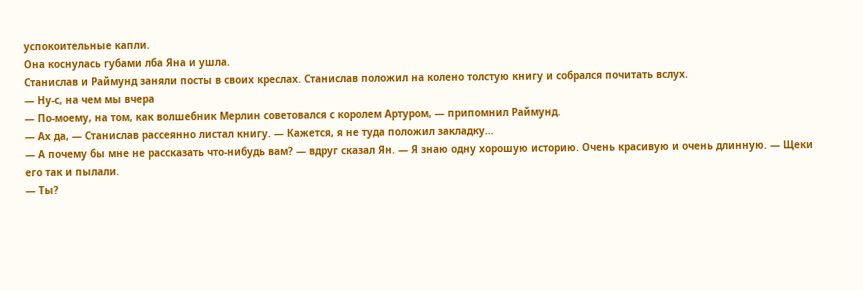успокоительные капли.
Она коснулась губами лба Яна и ушла.
Станислав и Раймунд заняли посты в своих креслах. Станислав положил на колено толстую книгу и собрался почитать вслух.
— Ну-с, на чем мы вчера
— По-моему, на том, как волшебник Мерлин советовался с королем Артуром, — припомнил Раймунд.
— Ах да, — Станислав рассеянно листал книгу. — Кажется, я не туда положил закладку…
— А почему бы мне не рассказать что-нибудь вам? — вдруг сказал Ян. — Я знаю одну хорошую историю. Очень красивую и очень длинную. — Щеки его так и пылали.
— Ты?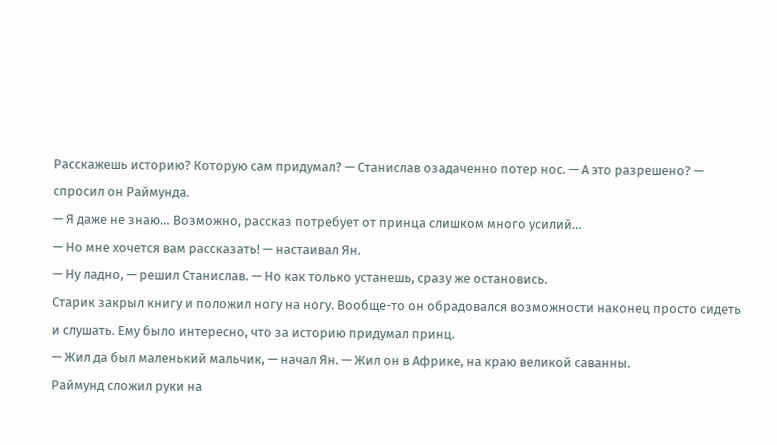Расскажешь историю? Которую сам придумал? — Станислав озадаченно потер нос. — А это разрешено? — спросил он Раймунда.
— Я даже не знаю… Возможно, рассказ потребует от принца слишком много усилий…
— Но мне хочется вам рассказать! — настаивал Ян.
— Ну ладно, — решил Станислав. — Но как только устанешь, сразу же остановись.
Старик закрыл книгу и положил ногу на ногу. Вообще-то он обрадовался возможности наконец просто сидеть и слушать. Ему было интересно, что за историю придумал принц.
— Жил да был маленький мальчик, — начал Ян. — Жил он в Африке, на краю великой саванны.
Раймунд сложил руки на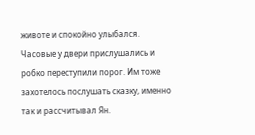животе и спокойно улыбался. Часовые у двери прислушались и робко переступили порог. Им тоже захотелось послушать сказку, именно так и рассчитывал Ян.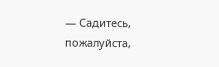— Садитесь, пожалуйста,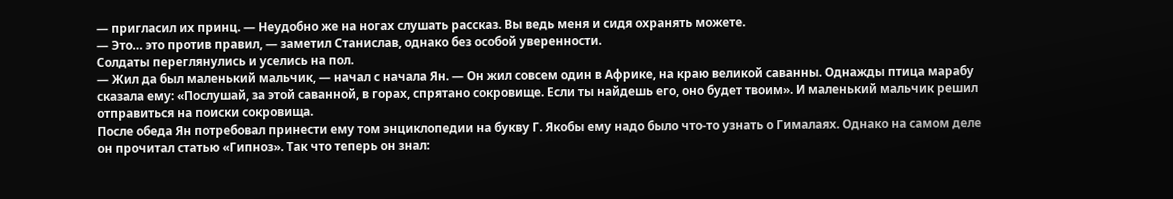— пригласил их принц. — Неудобно же на ногах слушать рассказ. Вы ведь меня и сидя охранять можете.
— Это… это против правил, — заметил Станислав, однако без особой уверенности.
Солдаты переглянулись и уселись на пол.
— Жил да был маленький мальчик, — начал с начала Ян. — Он жил совсем один в Африке, на краю великой саванны. Однажды птица марабу сказала ему: «Послушай, за этой саванной, в горах, спрятано сокровище. Если ты найдешь его, оно будет твоим». И маленький мальчик решил отправиться на поиски сокровища.
После обеда Ян потребовал принести ему том энциклопедии на букву Г. Якобы ему надо было что-то узнать о Гималаях. Однако на самом деле он прочитал статью «Гипноз». Так что теперь он знал: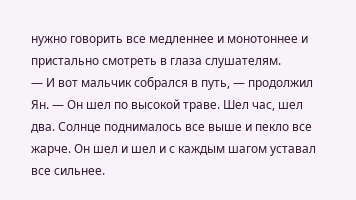нужно говорить все медленнее и монотоннее и пристально смотреть в глаза слушателям.
— И вот мальчик собрался в путь, — продолжил Ян. — Он шел по высокой траве. Шел час, шел два. Солнце поднималось все выше и пекло все жарче. Он шел и шел и с каждым шагом уставал все сильнее.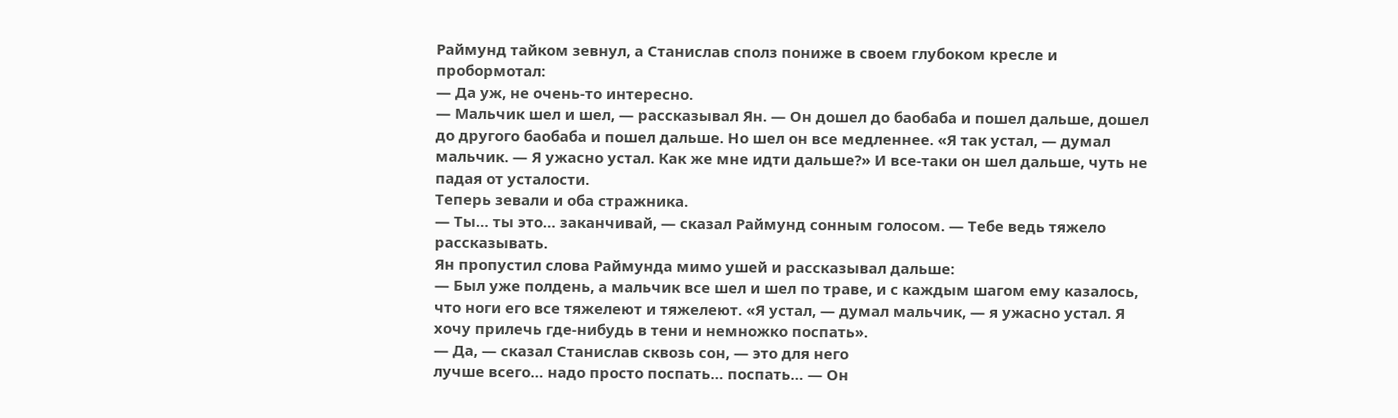Раймунд тайком зевнул, а Станислав сполз пониже в своем глубоком кресле и пробормотал:
— Да уж, не очень-то интересно.
— Мальчик шел и шел, — рассказывал Ян. — Он дошел до баобаба и пошел дальше, дошел до другого баобаба и пошел дальше. Но шел он все медленнее. «Я так устал, — думал мальчик. — Я ужасно устал. Как же мне идти дальше?» И все-таки он шел дальше, чуть не падая от усталости.
Теперь зевали и оба стражника.
— Ты… ты это… заканчивай, — сказал Раймунд сонным голосом. — Тебе ведь тяжело рассказывать.
Ян пропустил слова Раймунда мимо ушей и рассказывал дальше:
— Был уже полдень, а мальчик все шел и шел по траве, и с каждым шагом ему казалось, что ноги его все тяжелеют и тяжелеют. «Я устал, — думал мальчик, — я ужасно устал. Я хочу прилечь где-нибудь в тени и немножко поспать».
— Да, — сказал Станислав сквозь сон, — это для него
лучше всего… надо просто поспать… поспать… — Он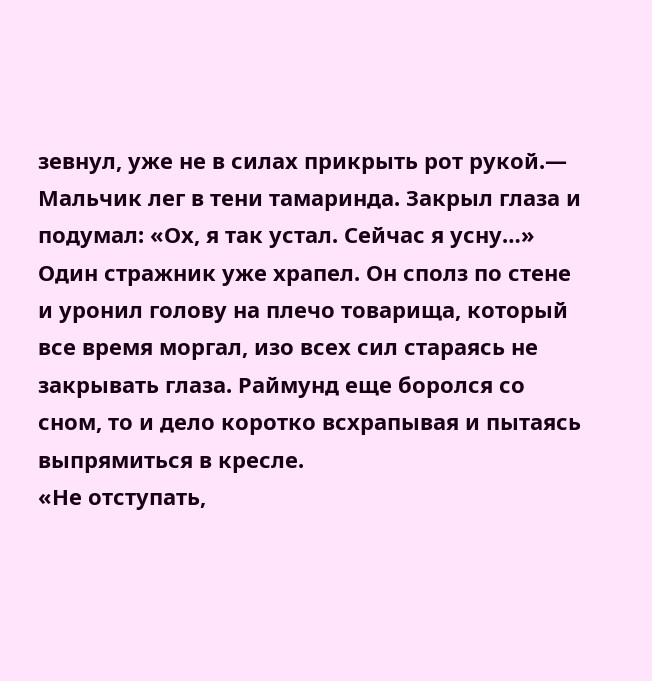зевнул, уже не в силах прикрыть рот рукой.— Мальчик лег в тени тамаринда. Закрыл глаза и подумал: «Ох, я так устал. Сейчас я усну…»
Один стражник уже храпел. Он сполз по стене и уронил голову на плечо товарища, который все время моргал, изо всех сил стараясь не закрывать глаза. Раймунд еще боролся со сном, то и дело коротко всхрапывая и пытаясь выпрямиться в кресле.
«Не отступать,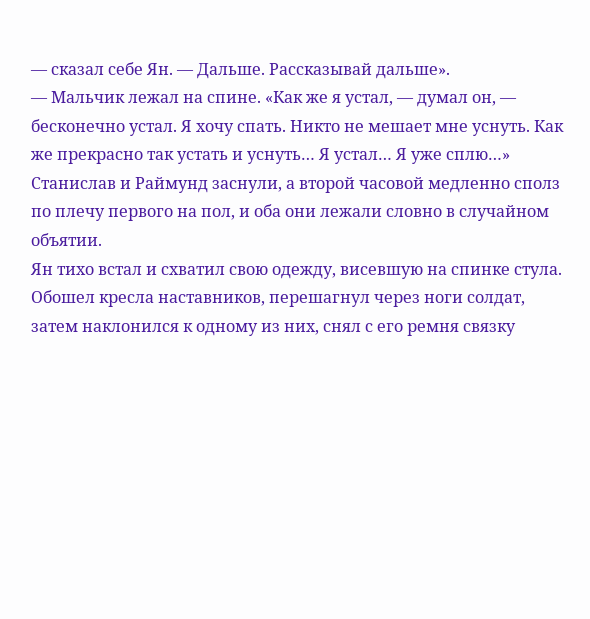— сказал себе Ян. — Дальше. Рассказывай дальше».
— Мальчик лежал на спине. «Как же я устал, — думал он, — бесконечно устал. Я хочу спать. Никто не мешает мне уснуть. Как же прекрасно так устать и уснуть… Я устал… Я уже сплю…»
Станислав и Раймунд заснули, а второй часовой медленно сполз по плечу первого на пол, и оба они лежали словно в случайном объятии.
Ян тихо встал и схватил свою одежду, висевшую на спинке стула. Обошел кресла наставников, перешагнул через ноги солдат, затем наклонился к одному из них, снял с его ремня связку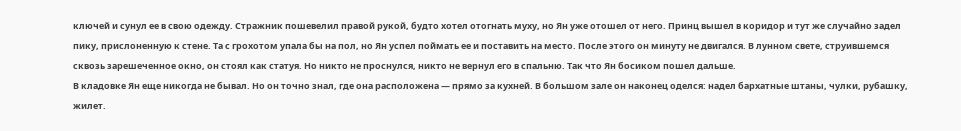ключей и сунул ее в свою одежду. Стражник пошевелил правой рукой, будто хотел отогнать муху, но Ян уже отошел от него. Принц вышел в коридор и тут же случайно задел пику, прислоненную к стене. Та с грохотом упала бы на пол, но Ян успел поймать ее и поставить на место. После этого он минуту не двигался. В лунном свете, струившемся сквозь зарешеченное окно, он стоял как статуя. Но никто не проснулся, никто не вернул его в спальню. Так что Ян босиком пошел дальше.
В кладовке Ян еще никогда не бывал. Но он точно знал, где она расположена — прямо за кухней. В большом зале он наконец оделся: надел бархатные штаны, чулки, рубашку, жилет.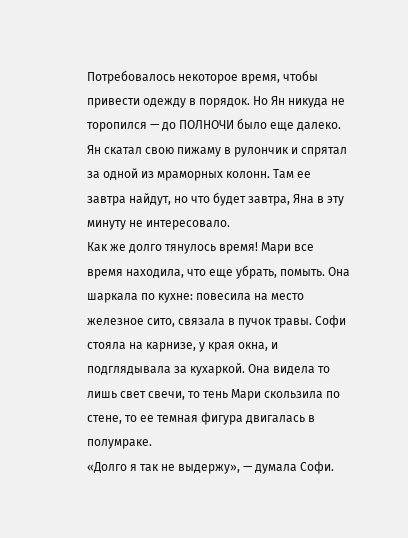Потребовалось некоторое время, чтобы привести одежду в порядок. Но Ян никуда не торопился — до ПОЛНОЧИ было еще далеко. Ян скатал свою пижаму в рулончик и спрятал за одной из мраморных колонн. Там ее завтра найдут, но что будет завтра, Яна в эту минуту не интересовало.
Как же долго тянулось время! Мари все время находила, что еще убрать, помыть. Она шаркала по кухне: повесила на место железное сито, связала в пучок травы. Софи стояла на карнизе, у края окна, и подглядывала за кухаркой. Она видела то лишь свет свечи, то тень Мари скользила по стене, то ее темная фигура двигалась в полумраке.
«Долго я так не выдержу», — думала Софи.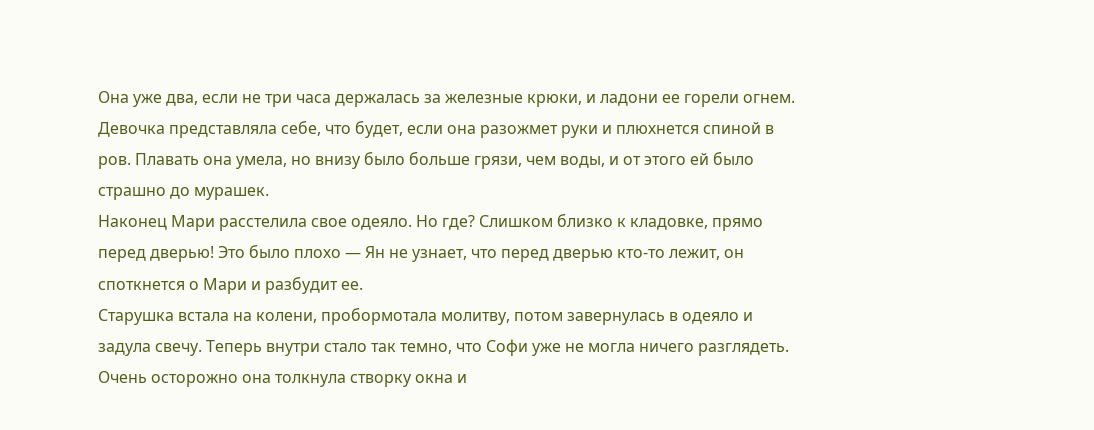Она уже два, если не три часа держалась за железные крюки, и ладони ее горели огнем. Девочка представляла себе, что будет, если она разожмет руки и плюхнется спиной в ров. Плавать она умела, но внизу было больше грязи, чем воды, и от этого ей было страшно до мурашек.
Наконец Мари расстелила свое одеяло. Но где? Слишком близко к кладовке, прямо перед дверью! Это было плохо — Ян не узнает, что перед дверью кто-то лежит, он споткнется о Мари и разбудит ее.
Старушка встала на колени, пробормотала молитву, потом завернулась в одеяло и задула свечу. Теперь внутри стало так темно, что Софи уже не могла ничего разглядеть.
Очень осторожно она толкнула створку окна и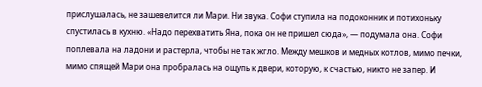прислушалась, не зашевелится ли Мари. Ни звука. Софи ступила на подоконник и потихоньку спустилась в кухню. «Надо перехватить Яна, пока он не пришел сюда», — подумала она. Софи поплевала на ладони и растерла, чтобы не так жгло. Между мешков и медных котлов, мимо печки, мимо спящей Мари она пробралась на ощупь к двери, которую, к счастью, никто не запер. И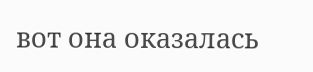вот она оказалась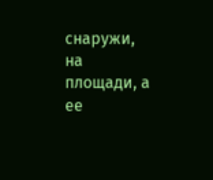снаружи, на площади, а ее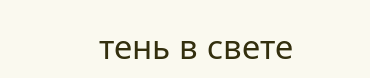тень в свете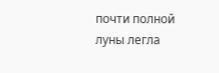почти полной луны легла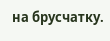на брусчатку.